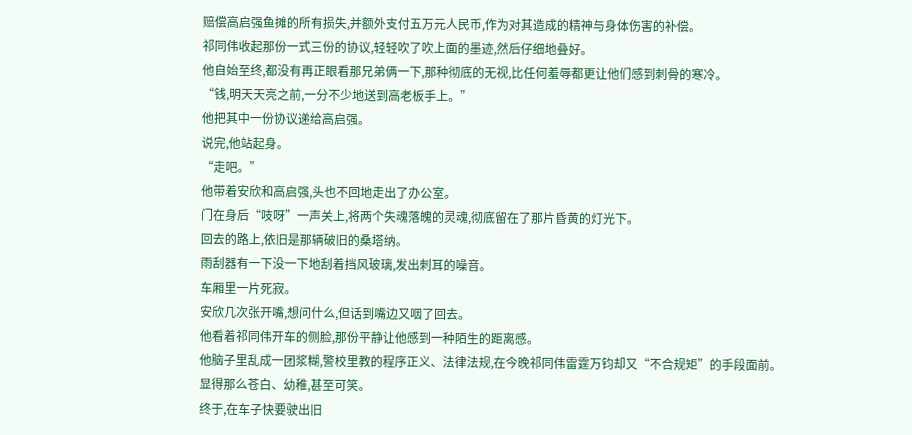赔偿高启强鱼摊的所有损失,并额外支付五万元人民币,作为对其造成的精神与身体伤害的补偿。
祁同伟收起那份一式三份的协议,轻轻吹了吹上面的墨迹,然后仔细地叠好。
他自始至终,都没有再正眼看那兄弟俩一下,那种彻底的无视,比任何羞辱都更让他们感到刺骨的寒冷。
“钱,明天天亮之前,一分不少地送到高老板手上。”
他把其中一份协议递给高启强。
说完,他站起身。
“走吧。”
他带着安欣和高启强,头也不回地走出了办公室。
门在身后“吱呀”一声关上,将两个失魂落魄的灵魂,彻底留在了那片昏黄的灯光下。
回去的路上,依旧是那辆破旧的桑塔纳。
雨刮器有一下没一下地刮着挡风玻璃,发出刺耳的噪音。
车厢里一片死寂。
安欣几次张开嘴,想问什么,但话到嘴边又咽了回去。
他看着祁同伟开车的侧脸,那份平静让他感到一种陌生的距离感。
他脑子里乱成一团浆糊,警校里教的程序正义、法律法规,在今晚祁同伟雷霆万钧却又“不合规矩”的手段面前。
显得那么苍白、幼稚,甚至可笑。
终于,在车子快要驶出旧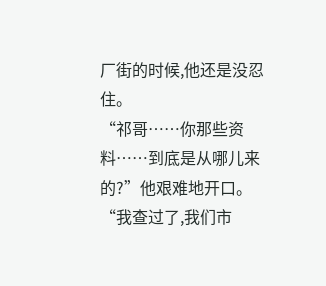厂街的时候,他还是没忍住。
“祁哥……你那些资料……到底是从哪儿来的?”他艰难地开口。
“我查过了,我们市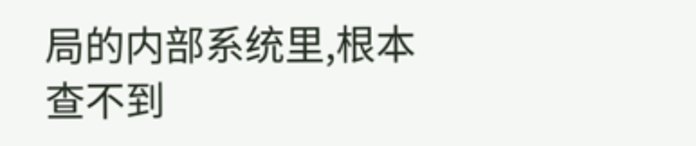局的内部系统里,根本查不到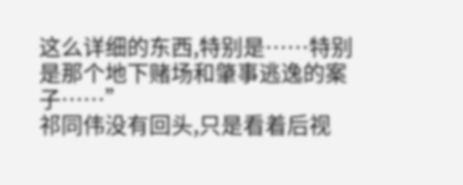这么详细的东西,特别是……特别是那个地下赌场和肇事逃逸的案子……”
祁同伟没有回头,只是看着后视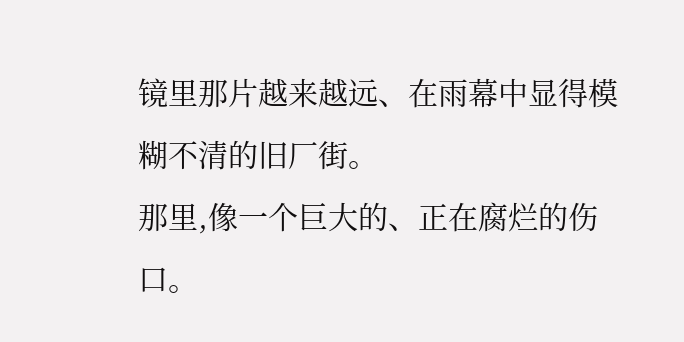镜里那片越来越远、在雨幕中显得模糊不清的旧厂街。
那里,像一个巨大的、正在腐烂的伤口。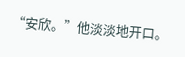“安欣。”他淡淡地开口。